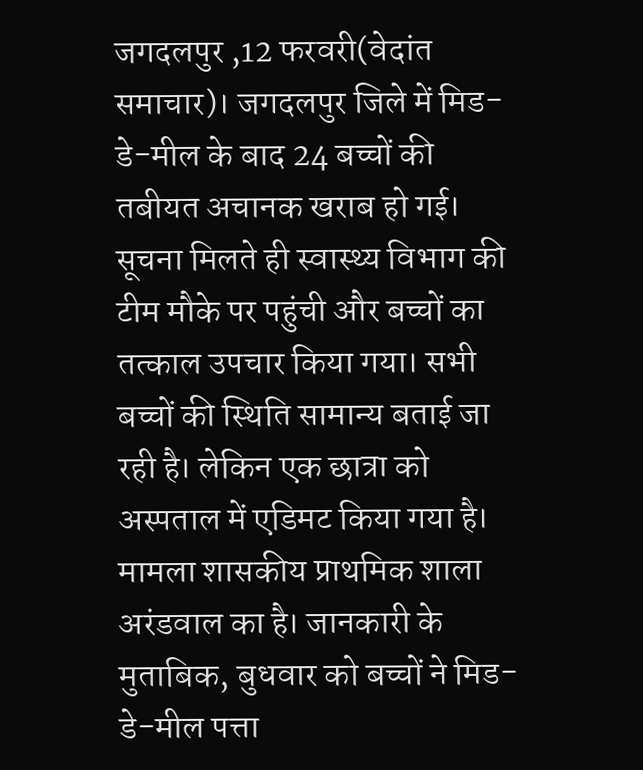जगदलपुर ,12 फरवरी(वेदांत समाचार)। जगदलपुर जिले में मिड-डे-मील के बाद 24 बच्चों की तबीयत अचानक खराब हो गई। सूचना मिलते ही स्वास्थ्य विभाग की टीम मौके पर पहुंची और बच्चों का तत्काल उपचार किया गया। सभी बच्चों की स्थिति सामान्य बताई जा रही है। लेकिन एक छात्रा को अस्पताल में एडिमट किया गया है। मामला शासकीय प्राथमिक शाला अरंडवाल का है। जानकारी के मुताबिक, बुधवार को बच्चों ने मिड-डे-मील पत्ता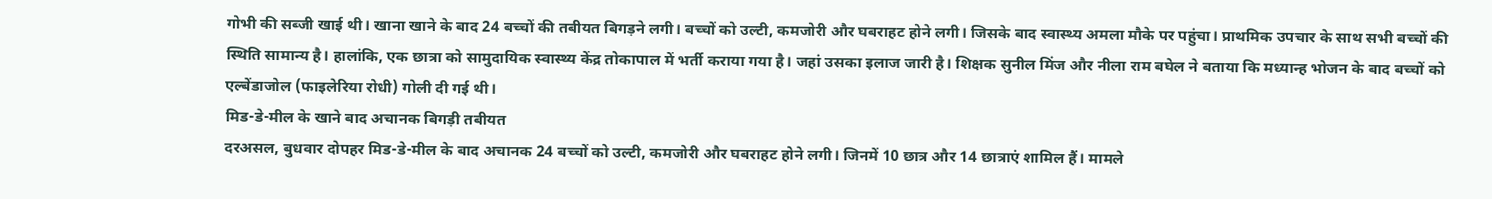गोभी की सब्जी खाई थी। खाना खाने के बाद 24 बच्चों की तबीयत बिगड़ने लगी। बच्चों को उल्टी, कमजोरी और घबराहट होने लगी। जिसके बाद स्वास्थ्य अमला मौके पर पहुंचा। प्राथमिक उपचार के साथ सभी बच्चों की स्थिति सामान्य है। हालांकि, एक छात्रा को सामुदायिक स्वास्थ्य केंद्र तोकापाल में भर्ती कराया गया है। जहां उसका इलाज जारी है। शिक्षक सुनील मिंज और नीला राम बघेल ने बताया कि मध्यान्ह भोजन के बाद बच्चों को एल्बेंडाजोल (फाइलेरिया रोधी) गोली दी गई थी।
मिड-डे-मील के खाने बाद अचानक बिगड़ी तबीयत
दरअसल, बुधवार दोपहर मिड-डे-मील के बाद अचानक 24 बच्चों को उल्टी, कमजोरी और घबराहट होने लगी। जिनमें 10 छात्र और 14 छात्राएं शामिल हैं। मामले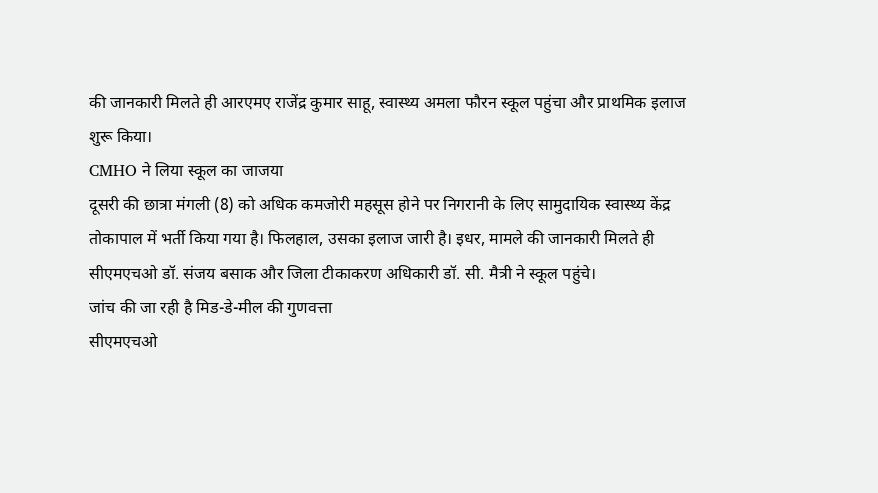की जानकारी मिलते ही आरएमए राजेंद्र कुमार साहू, स्वास्थ्य अमला फौरन स्कूल पहुंचा और प्राथमिक इलाज शुरू किया।
CMHO ने लिया स्कूल का जाजया
दूसरी की छात्रा मंगली (8) को अधिक कमजोरी महसूस होने पर निगरानी के लिए सामुदायिक स्वास्थ्य केंद्र तोकापाल में भर्ती किया गया है। फिलहाल, उसका इलाज जारी है। इधर, मामले की जानकारी मिलते ही सीएमएचओ डॉ. संजय बसाक और जिला टीकाकरण अधिकारी डॉ. सी. मैत्री ने स्कूल पहुंचे।
जांच की जा रही है मिड-डे-मील की गुणवत्ता
सीएमएचओ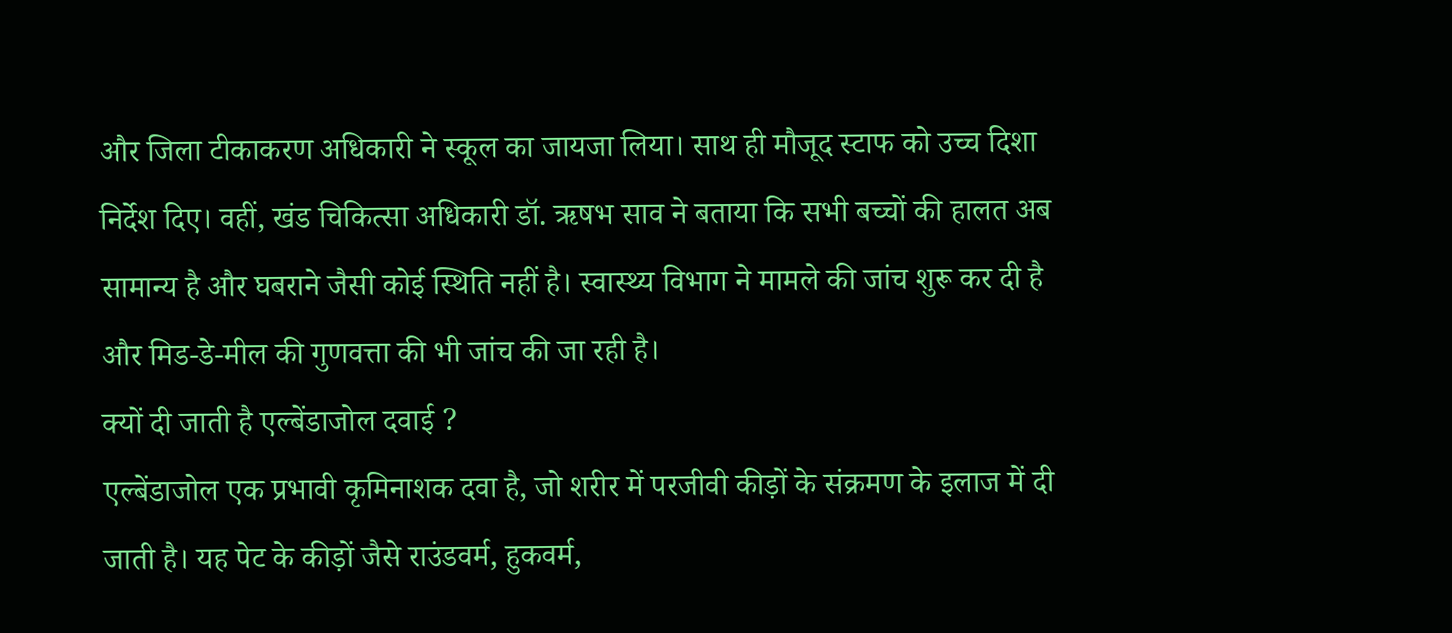और जिला टीकाकरण अधिकारी ने स्कूल का जायजा लिया। साथ ही मौजूद स्टाफ को उच्च दिशा निर्देश दिए। वहीं, खंड चिकित्सा अधिकारी डॉ. ऋषभ साव ने बताया कि सभी बच्चों की हालत अब सामान्य है और घबराने जैसी कोई स्थिति नहीं है। स्वास्थ्य विभाग ने मामले की जांच शुरू कर दी है और मिड-डे-मील की गुणवत्ता की भी जांच की जा रही है।
क्यों दी जाती है एल्बेंडाजोल दवाई ?
एल्बेंडाजोल एक प्रभावी कृमिनाशक दवा है, जो शरीर में परजीवी कीड़ों के संक्रमण के इलाज में दी जाती है। यह पेट के कीड़ों जैसे राउंडवर्म, हुकवर्म,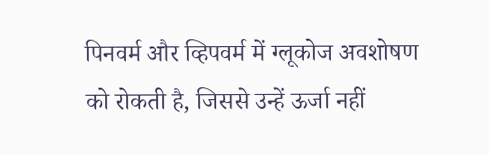पिनवर्म और व्हिपवर्म में ग्लूकोज अवशोषण को रोकती है, जिससे उन्हें ऊर्जा नहीं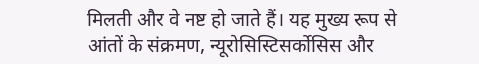मिलती और वे नष्ट हो जाते हैं। यह मुख्य रूप से आंतों के संक्रमण, न्यूरोसिस्टिसर्कोसिस और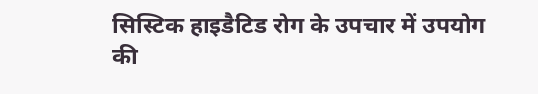सिस्टिक हाइडैटिड रोग के उपचार में उपयोग की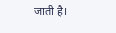जाती है।